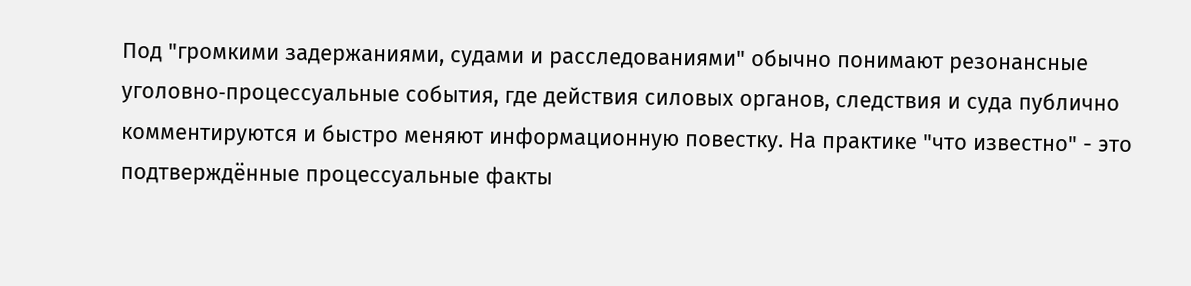Под "громкими задержаниями, судами и расследованиями" обычно понимают резонансные уголовно‑процессуальные события, где действия силовых органов, следствия и суда публично комментируются и быстро меняют информационную повестку. На практике "что известно" - это подтверждённые процессуальные факты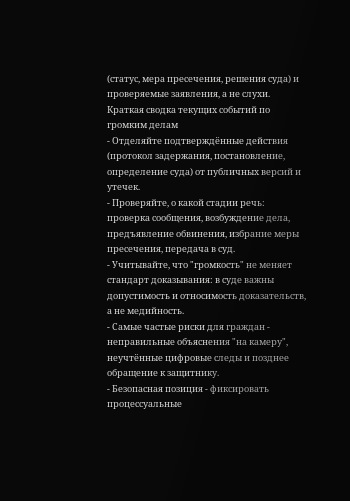(статус, мера пресечения, решения суда) и проверяемые заявления, а не слухи.
Краткая сводка текущих событий по громким делам
- Отделяйте подтверждённые действия (протокол задержания, постановление, определение суда) от публичных версий и утечек.
- Проверяйте, о какой стадии речь: проверка сообщения, возбуждение дела, предъявление обвинения, избрание меры пресечения, передача в суд.
- Учитывайте, что "громкость" не меняет стандарт доказывания: в суде важны допустимость и относимость доказательств, а не медийность.
- Самые частые риски для граждан - неправильные объяснения "на камеру", неучтённые цифровые следы и позднее обращение к защитнику.
- Безопасная позиция - фиксировать процессуальные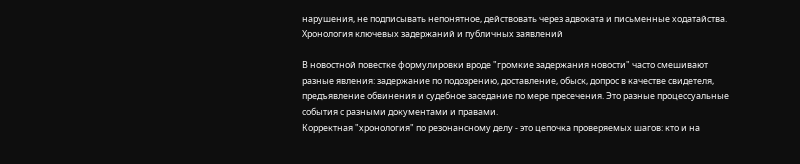нарушения, не подписывать непонятное, действовать через адвоката и письменные ходатайства.
Хронология ключевых задержаний и публичных заявлений

В новостной повестке формулировки вроде "громкие задержания новости" часто смешивают разные явления: задержание по подозрению, доставление, обыск, допрос в качестве свидетеля, предъявление обвинения и судебное заседание по мере пресечения. Это разные процессуальные события с разными документами и правами.
Корректная "хронология" по резонансному делу - это цепочка проверяемых шагов: кто и на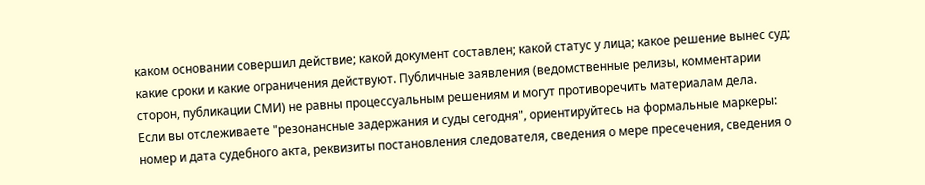каком основании совершил действие; какой документ составлен; какой статус у лица; какое решение вынес суд; какие сроки и какие ограничения действуют. Публичные заявления (ведомственные релизы, комментарии сторон, публикации СМИ) не равны процессуальным решениям и могут противоречить материалам дела.
Если вы отслеживаете "резонансные задержания и суды сегодня", ориентируйтесь на формальные маркеры: номер и дата судебного акта, реквизиты постановления следователя, сведения о мере пресечения, сведения о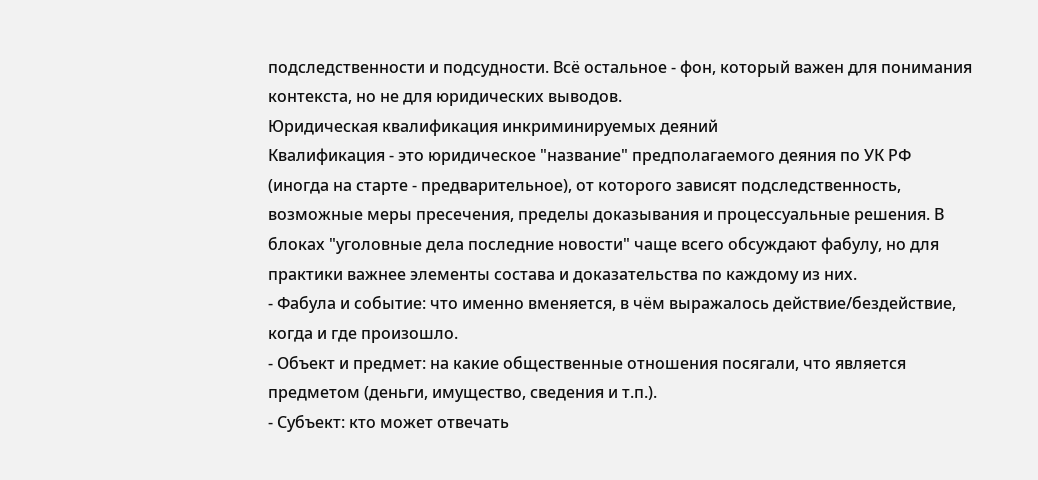подследственности и подсудности. Всё остальное - фон, который важен для понимания контекста, но не для юридических выводов.
Юридическая квалификация инкриминируемых деяний
Квалификация - это юридическое "название" предполагаемого деяния по УК РФ (иногда на старте - предварительное), от которого зависят подследственность, возможные меры пресечения, пределы доказывания и процессуальные решения. В блоках "уголовные дела последние новости" чаще всего обсуждают фабулу, но для практики важнее элементы состава и доказательства по каждому из них.
- Фабула и событие: что именно вменяется, в чём выражалось действие/бездействие, когда и где произошло.
- Объект и предмет: на какие общественные отношения посягали, что является предметом (деньги, имущество, сведения и т.п.).
- Субъект: кто может отвечать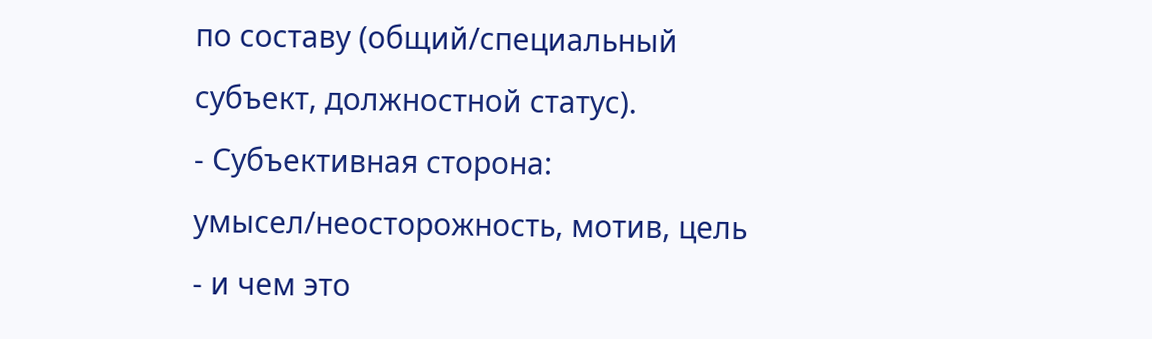по составу (общий/специальный субъект, должностной статус).
- Субъективная сторона: умысел/неосторожность, мотив, цель - и чем это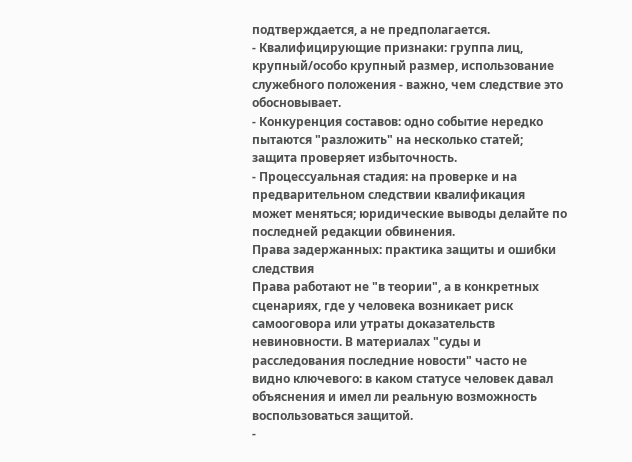подтверждается, а не предполагается.
- Квалифицирующие признаки: группа лиц, крупный/особо крупный размер, использование служебного положения - важно, чем следствие это обосновывает.
- Конкуренция составов: одно событие нередко пытаются "разложить" на несколько статей; защита проверяет избыточность.
- Процессуальная стадия: на проверке и на предварительном следствии квалификация может меняться; юридические выводы делайте по последней редакции обвинения.
Права задержанных: практика защиты и ошибки следствия
Права работают не "в теории", а в конкретных сценариях, где у человека возникает риск самооговора или утраты доказательств невиновности. В материалах "суды и расследования последние новости" часто не видно ключевого: в каком статусе человек давал объяснения и имел ли реальную возможность воспользоваться защитой.
-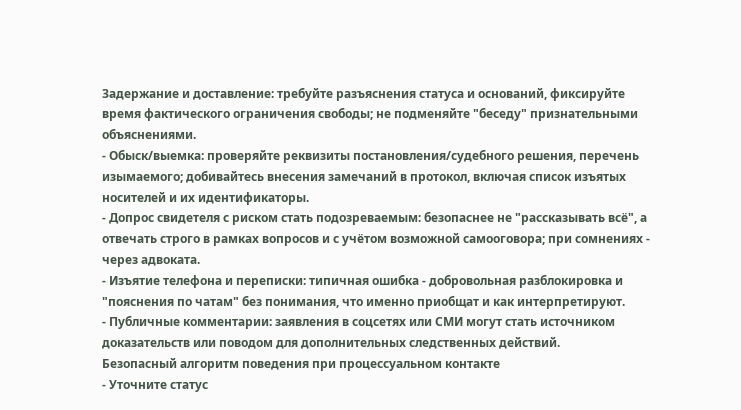Задержание и доставление: требуйте разъяснения статуса и оснований, фиксируйте время фактического ограничения свободы; не подменяйте "беседу" признательными объяснениями.
- Обыск/выемка: проверяйте реквизиты постановления/судебного решения, перечень изымаемого; добивайтесь внесения замечаний в протокол, включая список изъятых носителей и их идентификаторы.
- Допрос свидетеля с риском стать подозреваемым: безопаснее не "рассказывать всё", а отвечать строго в рамках вопросов и с учётом возможной самооговора; при сомнениях - через адвоката.
- Изъятие телефона и переписки: типичная ошибка - добровольная разблокировка и "пояснения по чатам" без понимания, что именно приобщат и как интерпретируют.
- Публичные комментарии: заявления в соцсетях или СМИ могут стать источником доказательств или поводом для дополнительных следственных действий.
Безопасный алгоритм поведения при процессуальном контакте
- Уточните статус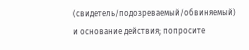(свидетель/подозреваемый/обвиняемый) и основание действия; попросите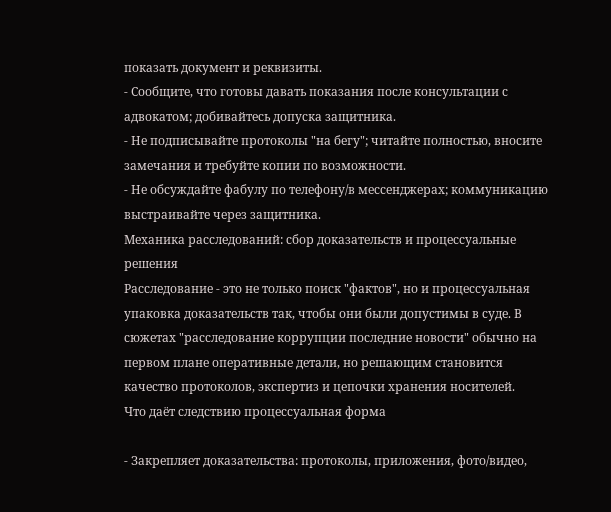показать документ и реквизиты.
- Сообщите, что готовы давать показания после консультации с адвокатом; добивайтесь допуска защитника.
- Не подписывайте протоколы "на бегу"; читайте полностью, вносите замечания и требуйте копии по возможности.
- Не обсуждайте фабулу по телефону/в мессенджерах; коммуникацию выстраивайте через защитника.
Механика расследований: сбор доказательств и процессуальные решения
Расследование - это не только поиск "фактов", но и процессуальная упаковка доказательств так, чтобы они были допустимы в суде. В сюжетах "расследование коррупции последние новости" обычно на первом плане оперативные детали, но решающим становится качество протоколов, экспертиз и цепочки хранения носителей.
Что даёт следствию процессуальная форма

- Закрепляет доказательства: протоколы, приложения, фото/видео,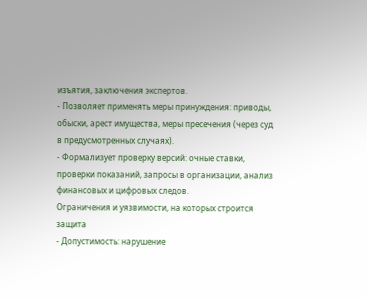изъятия, заключения экспертов.
- Позволяет применять меры принуждения: приводы, обыски, арест имущества, меры пресечения (через суд в предусмотренных случаях).
- Формализует проверку версий: очные ставки, проверки показаний, запросы в организации, анализ финансовых и цифровых следов.
Ограничения и уязвимости, на которых строится защита
- Допустимость: нарушение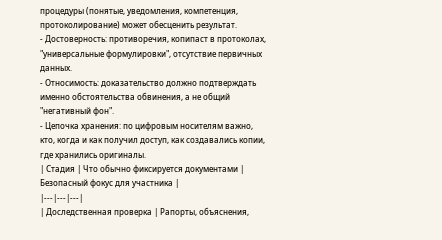процедуры (понятые, уведомления, компетенция, протоколирование) может обесценить результат.
- Достоверность: противоречия, копипаст в протоколах, "универсальные формулировки", отсутствие первичных данных.
- Относимость: доказательство должно подтверждать именно обстоятельства обвинения, а не общий "негативный фон".
- Цепочка хранения: по цифровым носителям важно, кто, когда и как получил доступ, как создавались копии, где хранились оригиналы.
| Стадия | Что обычно фиксируется документами | Безопасный фокус для участника |
|---|---|---|
| Доследственная проверка | Рапорты, объяснения,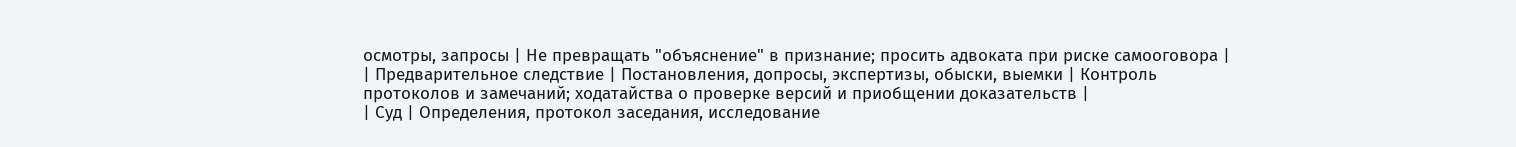осмотры, запросы | Не превращать "объяснение" в признание; просить адвоката при риске самооговора |
| Предварительное следствие | Постановления, допросы, экспертизы, обыски, выемки | Контроль протоколов и замечаний; ходатайства о проверке версий и приобщении доказательств |
| Суд | Определения, протокол заседания, исследование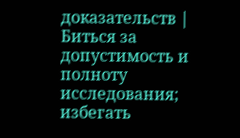доказательств | Биться за допустимость и полноту исследования; избегать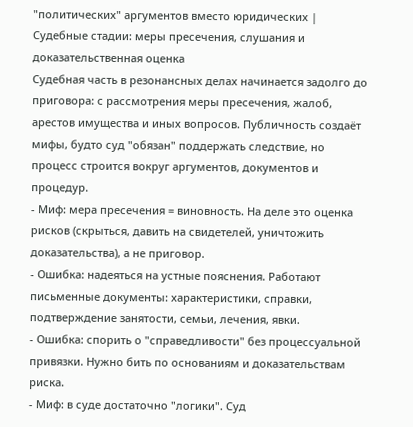"политических" аргументов вместо юридических |
Судебные стадии: меры пресечения, слушания и доказательственная оценка
Судебная часть в резонансных делах начинается задолго до приговора: с рассмотрения меры пресечения, жалоб, арестов имущества и иных вопросов. Публичность создаёт мифы, будто суд "обязан" поддержать следствие, но процесс строится вокруг аргументов, документов и процедур.
- Миф: мера пресечения = виновность. На деле это оценка рисков (скрыться, давить на свидетелей, уничтожить доказательства), а не приговор.
- Ошибка: надеяться на устные пояснения. Работают письменные документы: характеристики, справки, подтверждение занятости, семьи, лечения, явки.
- Ошибка: спорить о "справедливости" без процессуальной привязки. Нужно бить по основаниям и доказательствам риска.
- Миф: в суде достаточно "логики". Суд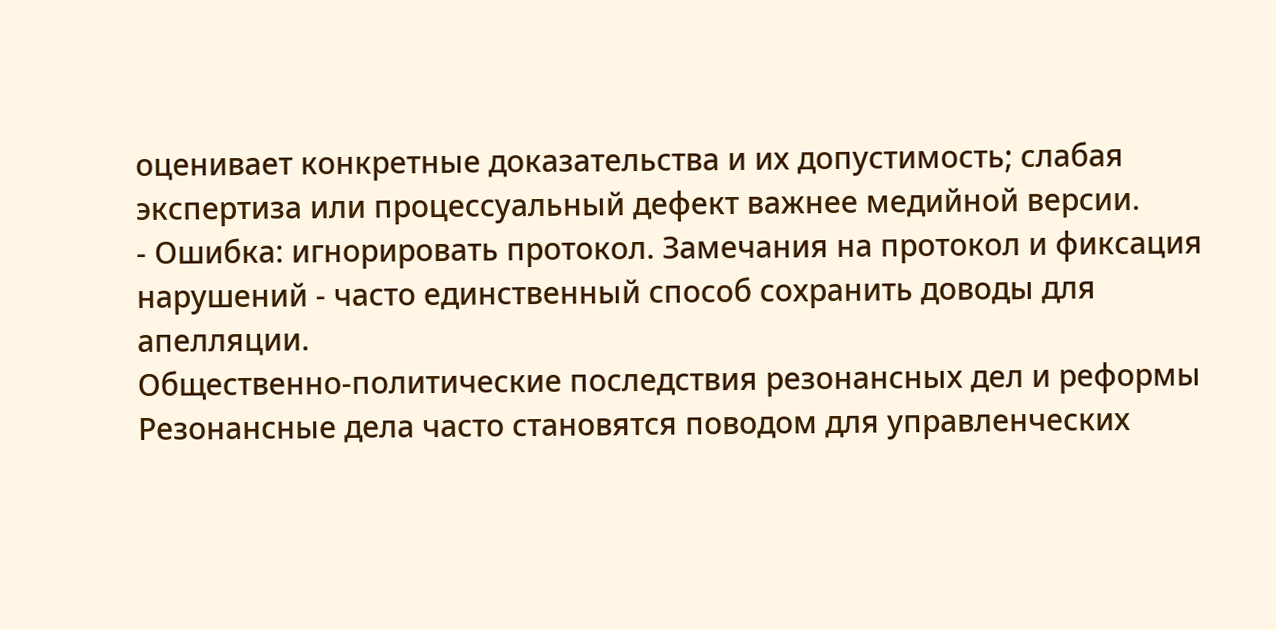оценивает конкретные доказательства и их допустимость; слабая экспертиза или процессуальный дефект важнее медийной версии.
- Ошибка: игнорировать протокол. Замечания на протокол и фиксация нарушений - часто единственный способ сохранить доводы для апелляции.
Общественно-политические последствия резонансных дел и реформы
Резонансные дела часто становятся поводом для управленческих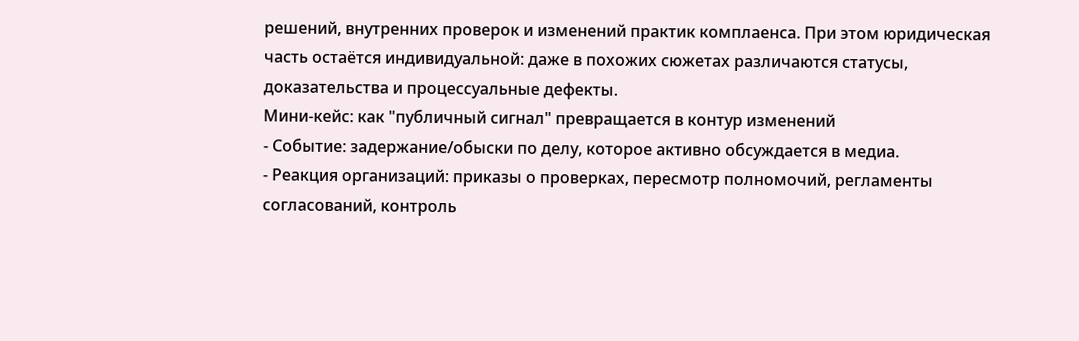решений, внутренних проверок и изменений практик комплаенса. При этом юридическая часть остаётся индивидуальной: даже в похожих сюжетах различаются статусы, доказательства и процессуальные дефекты.
Мини-кейс: как "публичный сигнал" превращается в контур изменений
- Событие: задержание/обыски по делу, которое активно обсуждается в медиа.
- Реакция организаций: приказы о проверках, пересмотр полномочий, регламенты согласований, контроль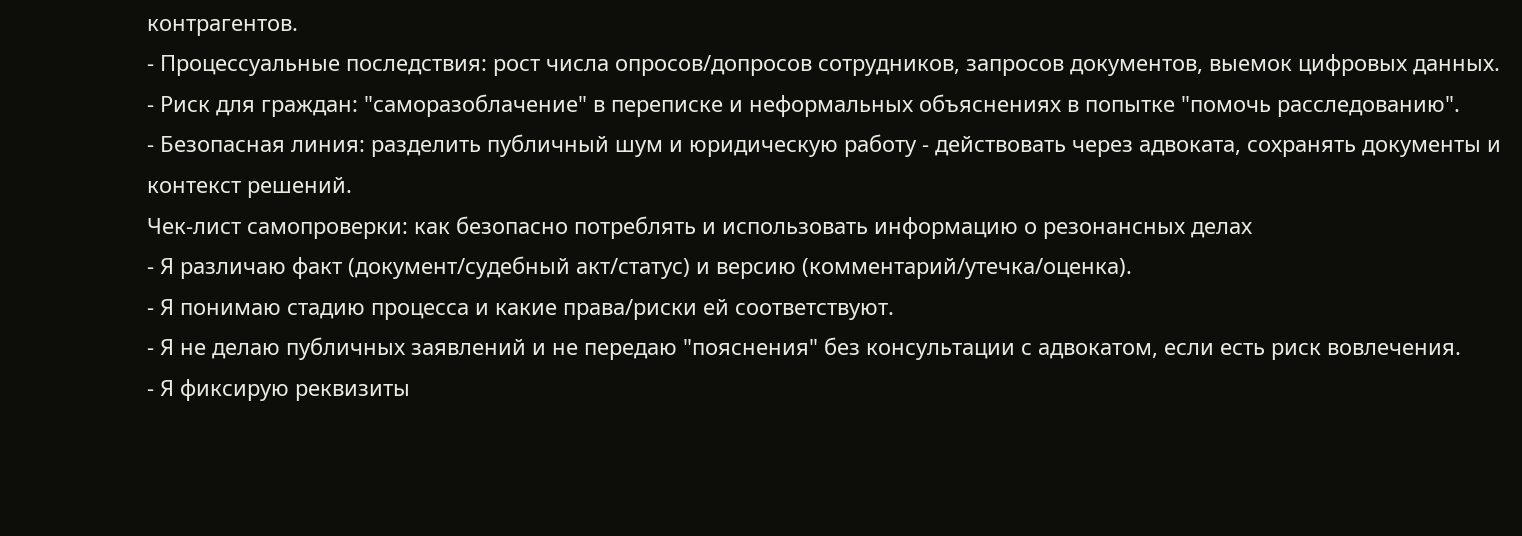контрагентов.
- Процессуальные последствия: рост числа опросов/допросов сотрудников, запросов документов, выемок цифровых данных.
- Риск для граждан: "саморазоблачение" в переписке и неформальных объяснениях в попытке "помочь расследованию".
- Безопасная линия: разделить публичный шум и юридическую работу - действовать через адвоката, сохранять документы и контекст решений.
Чек-лист самопроверки: как безопасно потреблять и использовать информацию о резонансных делах
- Я различаю факт (документ/судебный акт/статус) и версию (комментарий/утечка/оценка).
- Я понимаю стадию процесса и какие права/риски ей соответствуют.
- Я не делаю публичных заявлений и не передаю "пояснения" без консультации с адвокатом, если есть риск вовлечения.
- Я фиксирую реквизиты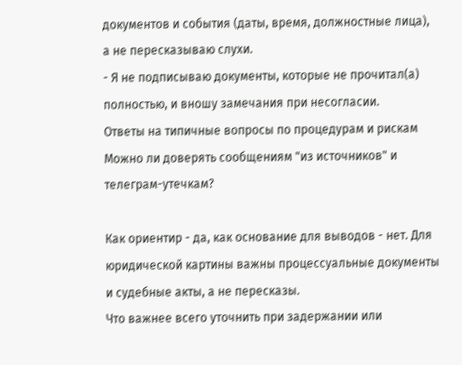документов и события (даты, время, должностные лица), а не пересказываю слухи.
- Я не подписываю документы, которые не прочитал(а) полностью, и вношу замечания при несогласии.
Ответы на типичные вопросы по процедурам и рискам
Можно ли доверять сообщениям "из источников" и телеграм-утечкам?

Как ориентир - да, как основание для выводов - нет. Для юридической картины важны процессуальные документы и судебные акты, а не пересказы.
Что важнее всего уточнить при задержании или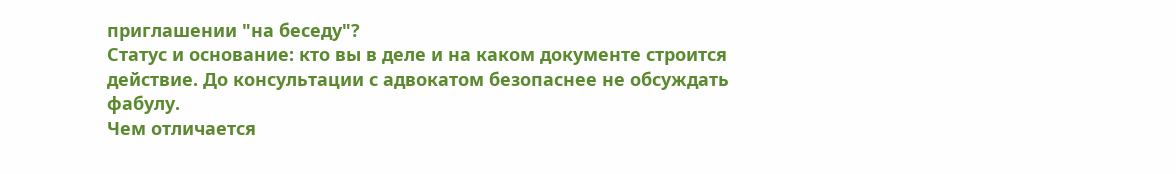приглашении "на беседу"?
Статус и основание: кто вы в деле и на каком документе строится действие. До консультации с адвокатом безопаснее не обсуждать фабулу.
Чем отличается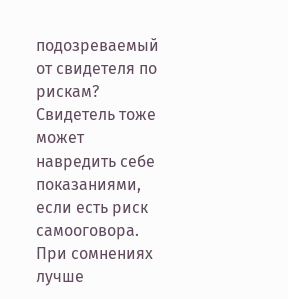подозреваемый от свидетеля по рискам?
Свидетель тоже может навредить себе показаниями, если есть риск самооговора. При сомнениях лучше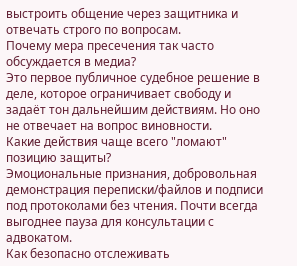выстроить общение через защитника и отвечать строго по вопросам.
Почему мера пресечения так часто обсуждается в медиа?
Это первое публичное судебное решение в деле, которое ограничивает свободу и задаёт тон дальнейшим действиям. Но оно не отвечает на вопрос виновности.
Какие действия чаще всего "ломают" позицию защиты?
Эмоциональные признания, добровольная демонстрация переписки/файлов и подписи под протоколами без чтения. Почти всегда выгоднее пауза для консультации с адвокатом.
Как безопасно отслеживать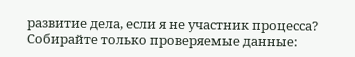развитие дела, если я не участник процесса?
Собирайте только проверяемые данные: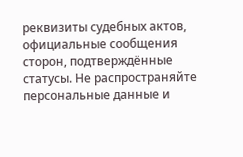реквизиты судебных актов, официальные сообщения сторон, подтверждённые статусы. Не распространяйте персональные данные и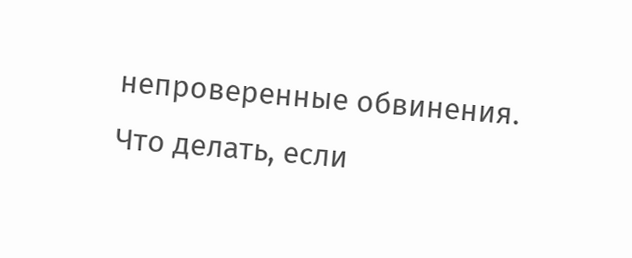непроверенные обвинения.
Что делать, если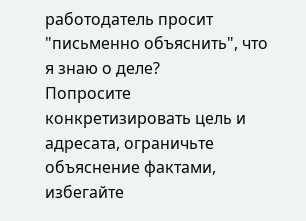работодатель просит "письменно объяснить", что я знаю о деле?
Попросите конкретизировать цель и адресата, ограничьте объяснение фактами, избегайте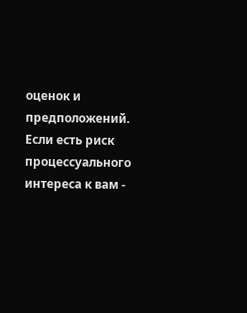оценок и предположений. Если есть риск процессуального интереса к вам -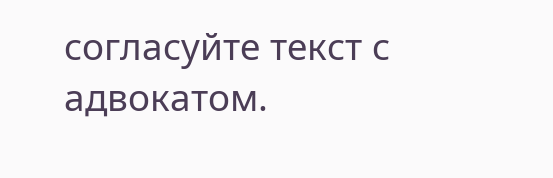согласуйте текст с адвокатом.